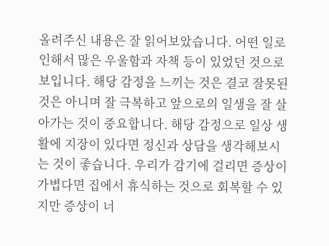올려주신 내용은 잘 읽어보았습니다. 어떤 일로 인해서 많은 우울함과 자책 등이 있었던 것으로 보입니다. 해당 감정을 느끼는 것은 결코 잘못된 것은 아니며 잘 극복하고 앞으로의 일생을 잘 살아가는 것이 중요합니다. 해당 감정으로 일상 생활에 지장이 있다면 정신과 상담을 생각해보시는 것이 좋습니다. 우리가 감기에 걸리면 증상이 가볍다면 집에서 휴식하는 것으로 회복할 수 있지만 증상이 너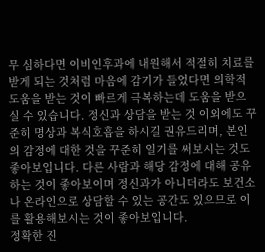무 심하다면 이비인후과에 내원해서 적절히 치료를 받게 되는 것처럼 마음에 감기가 들었다면 의학적 도움을 받는 것이 빠르게 극복하는데 도움을 받으실 수 있습니다. 정신과 상담을 받는 것 이외에도 꾸준히 명상과 복식호흡을 하시길 권유드리며, 본인의 감정에 대한 것을 꾸준히 일기를 써보시는 것도 좋아보입니다. 다른 사람과 해당 감정에 대해 공유하는 것이 좋아보이며 정신과가 아니더라도 보건소나 온라인으로 상담할 수 있는 공간도 있으므로 이를 활용해보시는 것이 좋아보입니다.
정확한 진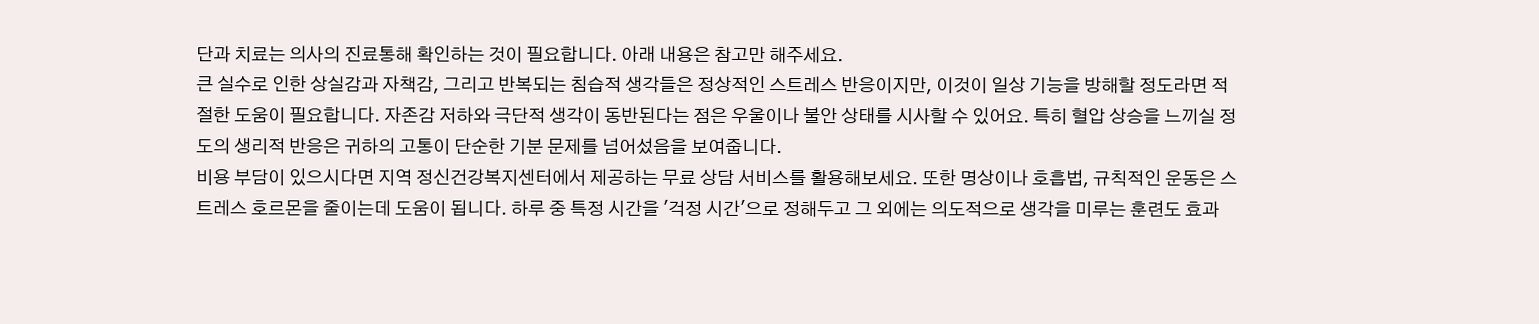단과 치료는 의사의 진료통해 확인하는 것이 필요합니다. 아래 내용은 참고만 해주세요.
큰 실수로 인한 상실감과 자책감, 그리고 반복되는 침습적 생각들은 정상적인 스트레스 반응이지만, 이것이 일상 기능을 방해할 정도라면 적절한 도움이 필요합니다. 자존감 저하와 극단적 생각이 동반된다는 점은 우울이나 불안 상태를 시사할 수 있어요. 특히 혈압 상승을 느끼실 정도의 생리적 반응은 귀하의 고통이 단순한 기분 문제를 넘어섰음을 보여줍니다.
비용 부담이 있으시다면 지역 정신건강복지센터에서 제공하는 무료 상담 서비스를 활용해보세요. 또한 명상이나 호흡법, 규칙적인 운동은 스트레스 호르몬을 줄이는데 도움이 됩니다. 하루 중 특정 시간을 '걱정 시간'으로 정해두고 그 외에는 의도적으로 생각을 미루는 훈련도 효과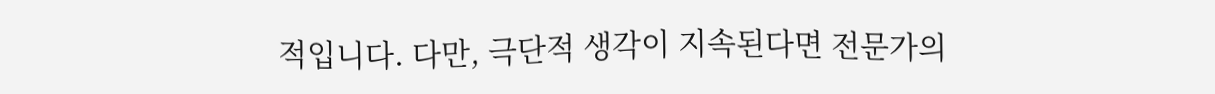적입니다. 다만, 극단적 생각이 지속된다면 전문가의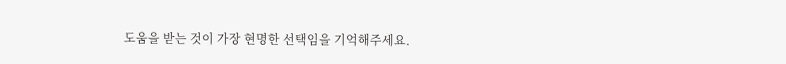도움을 받는 것이 가장 현명한 선택임을 기억해주세요.